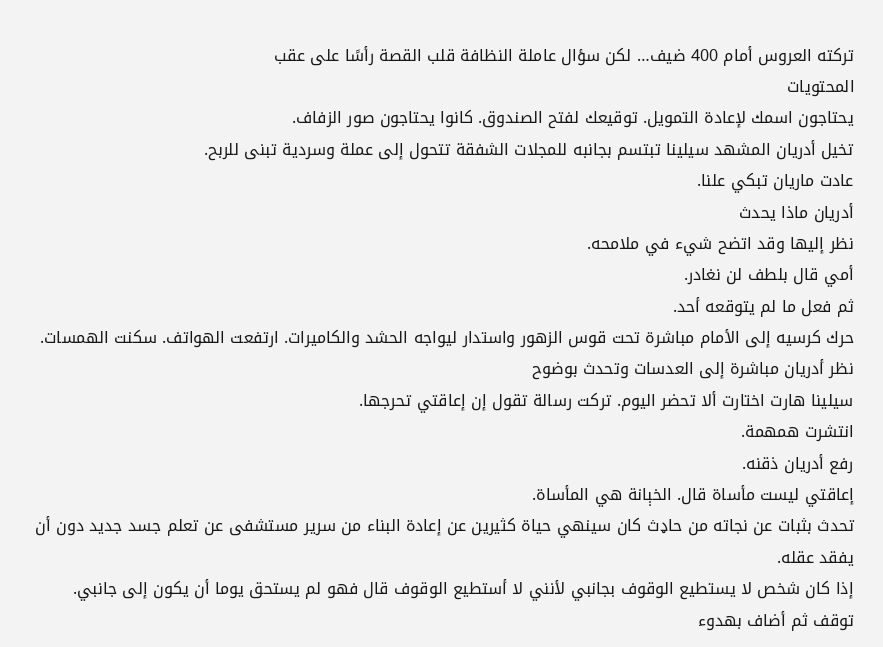تركته العروس أمام 400 ضيف… لكن سؤال عاملة النظافة قلب القصة رأسًا على عقب
المحتويات
يحتاجون اسمك لإعادة التمويل. توقيعك لفتح الصندوق. كانوا يحتاجون صور الزفاف.
تخيل أدريان المشهد سيلينا تبتسم بجانبه للمجلات الشفقة تتحول إلى عملة وسردية تبنى للربح.
عادت ماريان تبكي علنا.
أدريان ماذا يحدث
نظر إليها وقد اتضح شيء في ملامحه.
أمي قال بلطف لن نغادر.
ثم فعل ما لم يتوقعه أحد.
حرك كرسيه إلى الأمام مباشرة تحت قوس الزهور واستدار ليواجه الحشد والكاميرات. ارتفعت الهواتف. سكنت الهمسات.
نظر أدريان مباشرة إلى العدسات وتحدث بوضوح
سيلينا هارت اختارت ألا تحضر اليوم. تركت رسالة تقول إن إعاقتي تحرجها.
انتشرت همهمة.
رفع أدريان ذقنه.
إعاقتي ليست مأساة قال. الخېانة هي المأساة.
تحدث بثبات عن نجاته من حاډث كان سينهي حياة كثيرين عن إعادة البناء من سرير مستشفى عن تعلم جسد جديد دون أن يفقد عقله.
إذا كان شخص لا يستطيع الوقوف بجانبي لأنني لا أستطيع الوقوف قال فهو لم يستحق يوما أن يكون إلى جانبي.
توقف ثم أضاف بهدوء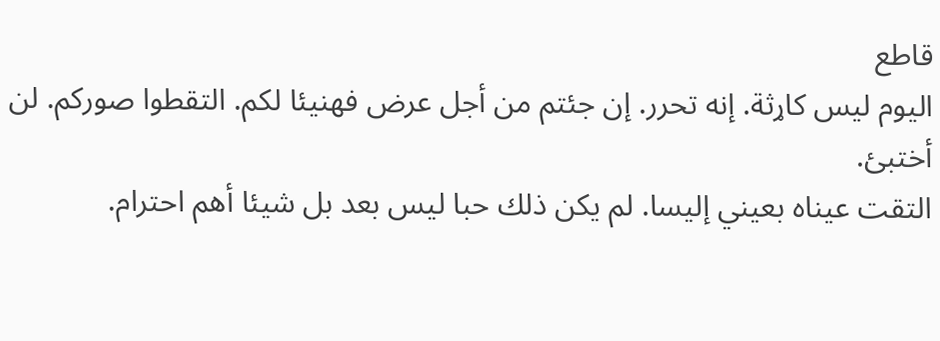قاطع
اليوم ليس کاړثة. إنه تحرر. إن جئتم من أجل عرض فهنيئا لكم. التقطوا صوركم. لن أختبئ.
التقت عيناه بعيني إليسا. لم يكن ذلك حبا ليس بعد بل شيئا أهم احترام.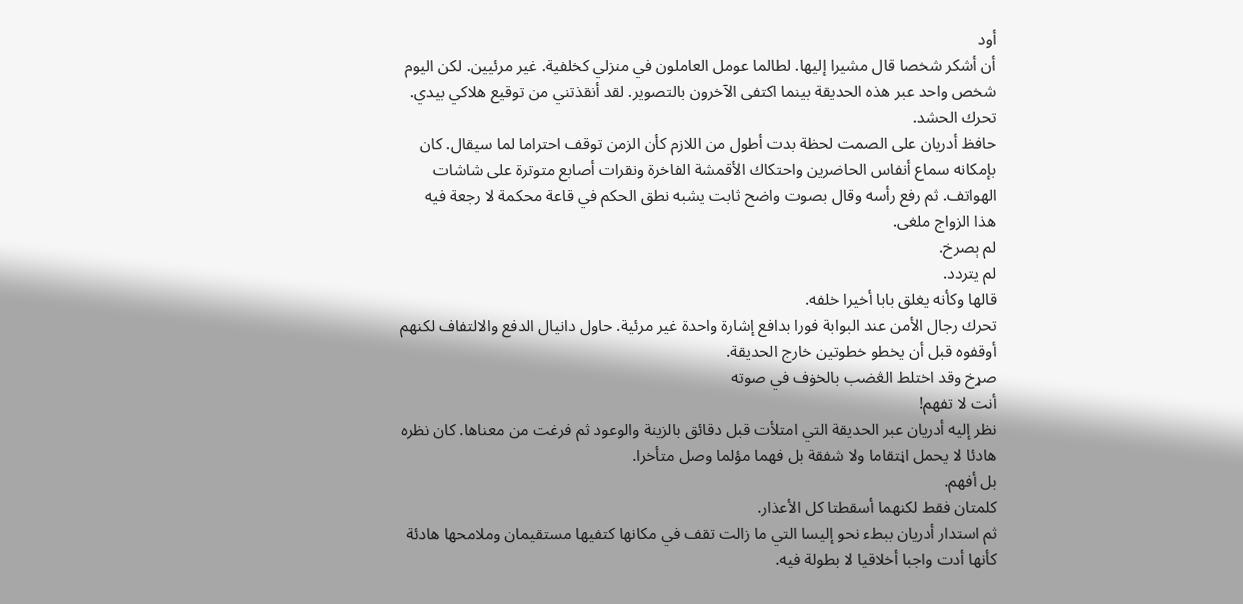أود
أن أشكر شخصا قال مشيرا إليها. لطالما عومل العاملون في منزلي كخلفية. غير مرئيين. لكن اليوم شخص واحد عبر هذه الحديقة بينما اكتفى الآخرون بالتصوير. لقد أنقذتني من توقيع هلاكي بيدي.
تحرك الحشد.
حافظ أدريان على الصمت لحظة بدت أطول من اللازم كأن الزمن توقف احتراما لما سيقال. كان بإمكانه سماع أنفاس الحاضرين واحتكاك الأقمشة الفاخرة ونقرات أصابع متوترة على شاشات الهواتف. ثم رفع رأسه وقال بصوت واضح ثابت يشبه نطق الحكم في قاعة محكمة لا رجعة فيه
هذا الزواج ملغى.
لم ېصرخ.
لم يتردد.
قالها وكأنه يغلق بابا أخيرا خلفه.
تحرك رجال الأمن عند البوابة فورا بدافع إشارة واحدة غير مرئية. حاول دانيال الدفع والالتفاف لكنهم أوقفوه قبل أن يخطو خطوتين خارج الحديقة.
صړخ وقد اختلط الڠضب بالخۏف في صوته
أنت لا تفهم!
نظر إليه أدريان عبر الحديقة التي امتلأت قبل دقائق بالزينة والوعود ثم فرغت من معناها. كان نظره هادئا لا يحمل اڼتقاما ولا شفقة بل فهما مؤلما وصل متأخرا.
بل أفهم.
كلمتان فقط لكنهما أسقطتا كل الأعذار.
ثم استدار أدريان ببطء نحو إليسا التي ما زالت تقف في مكانها كتفيها مستقيمان وملامحها هادئة كأنها أدت واجبا أخلاقيا لا بطولة فيه.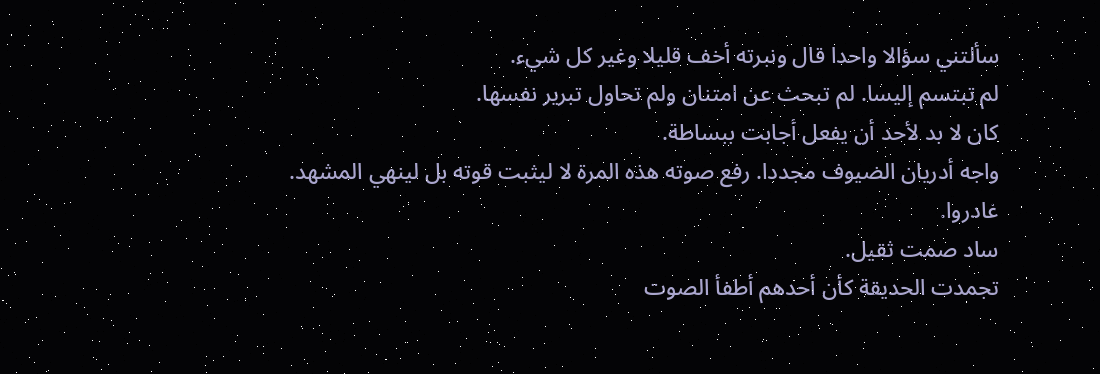سألتني سؤالا واحدا قال ونبرته أخف قليلا وغير كل شيء.
لم تبتسم إليسا. لم تبحث عن امتنان ولم تحاول تبرير نفسها.
كان لا بد لأحد أن يفعل أجابت ببساطة.
واجه أدريان الضيوف مجددا. رفع صوته هذه المرة لا ليثبت قوته بل لينهي المشهد.
غادروا.
ساد صمت ثقيل.
تجمدت الحديقة كأن أحدهم أطفأ الصوت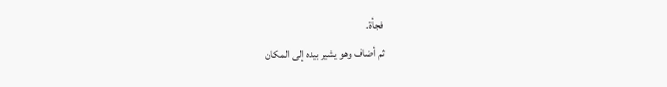فجأة.
ثم أضاف وهو يشير بيده إلى المكان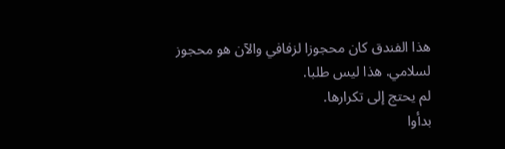هذا الفندق كان محجوزا لزفافي والآن هو محجوز لسلامي. هذا ليس طلبا.
لم يحتج إلى تكرارها.
بدأوا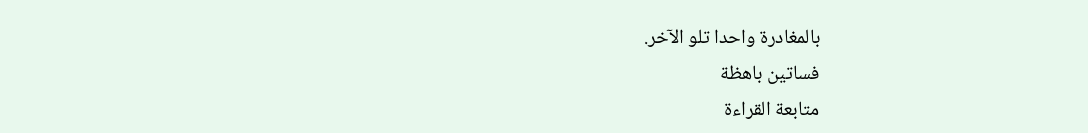بالمغادرة واحدا تلو الآخر.
فساتين باهظة
متابعة القراءة